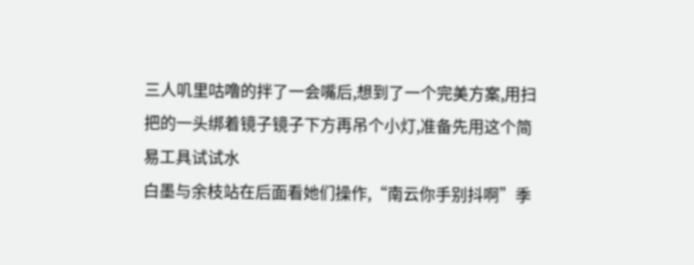三人叽里咕噜的拌了一会嘴后,想到了一个完美方案,用扫把的一头绑着镜子镜子下方再吊个小灯,准备先用这个简易工具试试水
白墨与余枝站在后面看她们操作,“南云你手别抖啊”季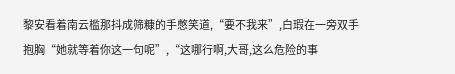黎安看着南云槛那抖成筛糠的手憋笑道,“要不我来”,白瑕在一旁双手抱胸“她就等着你这一句呢”,“这哪行啊,大哥,这么危险的事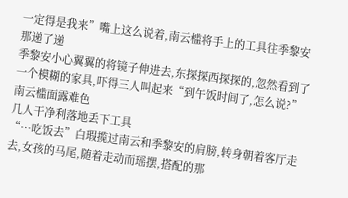一定得是我来”嘴上这么说着,南云槛将手上的工具往季黎安那递了递
季黎安小心翼翼的将镜子伸进去,东探探西探探的,忽然看到了一个模糊的家具,吓得三人叫起来“到午饭时间了,怎么说?”南云槛面露难色
几人干净利落地丢下工具
“…吃饭去”白瑕揽过南云和季黎安的肩膀,转身朝着客厅走去,女孩的马尾,随着走动而瑶摆,搭配的那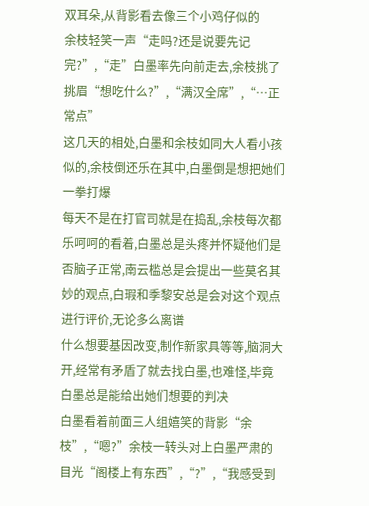双耳朵,从背影看去像三个小鸡仔似的
余枝轻笑一声“走吗?还是说要先记完?”,“走”白墨率先向前走去,余枝挑了挑眉“想吃什么?”,“满汉全席”,“…正常点”
这几天的相处,白墨和余枝如同大人看小孩似的,余枝倒还乐在其中,白墨倒是想把她们一拳打爆
每天不是在打官司就是在捣乱,余枝每次都乐呵呵的看着,白墨总是头疼并怀疑他们是否脑子正常,南云槛总是会提出一些莫名其妙的观点,白瑕和季黎安总是会对这个观点进行评价,无论多么离谱
什么想要基因改变,制作新家具等等,脑洞大开,经常有矛盾了就去找白墨,也难怪,毕竟白墨总是能给出她们想要的判决
白墨看着前面三人组嬉笑的背影“余枝”,“嗯?”余枝一转头对上白墨严肃的目光“阁楼上有东西”,“?”,“我感受到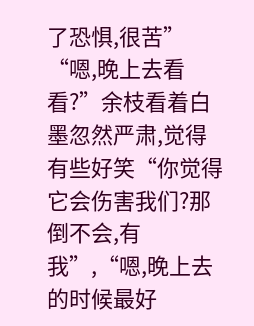了恐惧,很苦”
“嗯,晚上去看看?”余枝看着白墨忽然严肃,觉得有些好笑“你觉得它会伤害我们?那倒不会,有我”,“嗯,晚上去的时候最好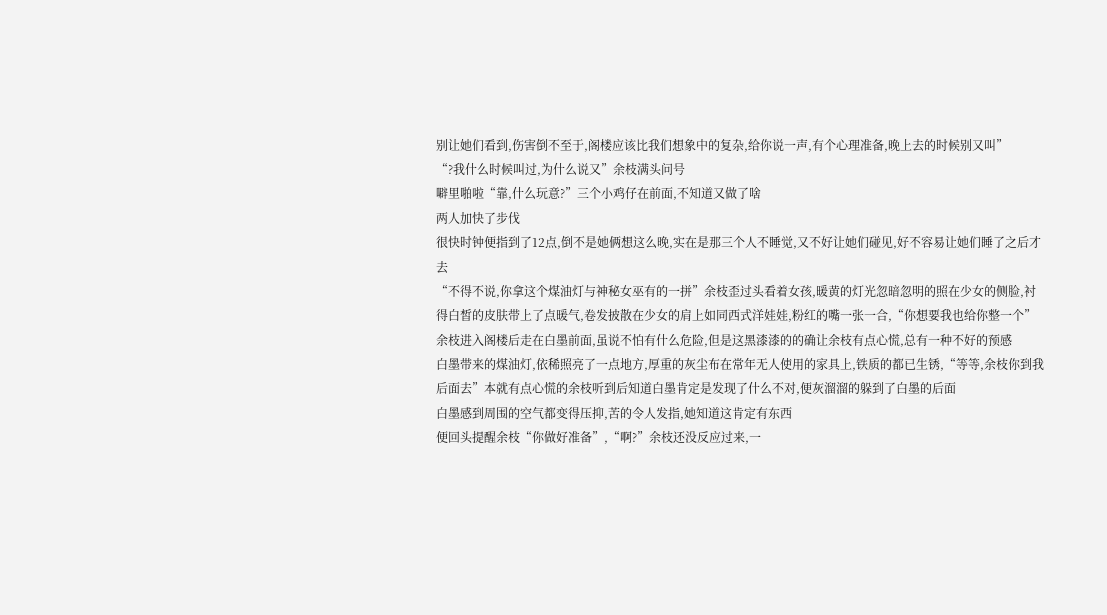别让她们看到,伤害倒不至于,阁楼应该比我们想象中的复杂,给你说一声,有个心理准备,晚上去的时候别又叫”
“?我什么时候叫过,为什么说又”余枝满头问号
噼里啪啦“靠,什么玩意?”三个小鸡仔在前面,不知道又做了啥
两人加快了步伐
很快时钟便指到了12点,倒不是她俩想这么晚,实在是那三个人不睡觉,又不好让她们碰见,好不容易让她们睡了之后才去
“不得不说,你拿这个煤油灯与神秘女巫有的一拼”余枝歪过头看着女孩,暖黄的灯光忽暗忽明的照在少女的侧脸,衬得白皙的皮肤带上了点暖气,卷发披散在少女的肩上如同西式洋娃娃,粉红的嘴一张一合,“你想要我也给你整一个”
余枝进入阁楼后走在白墨前面,虽说不怕有什么危险,但是这黑漆漆的的确让余枝有点心慌,总有一种不好的预感
白墨带来的煤油灯,依稀照亮了一点地方,厚重的灰尘布在常年无人使用的家具上,铁质的都已生锈,“等等,余枝你到我后面去”本就有点心慌的余枝听到后知道白墨肯定是发现了什么不对,便灰溜溜的躲到了白墨的后面
白墨感到周围的空气都变得压抑,苦的令人发指,她知道这肯定有东西
便回头提醒余枝“你做好准备”,“啊?”余枝还没反应过来,一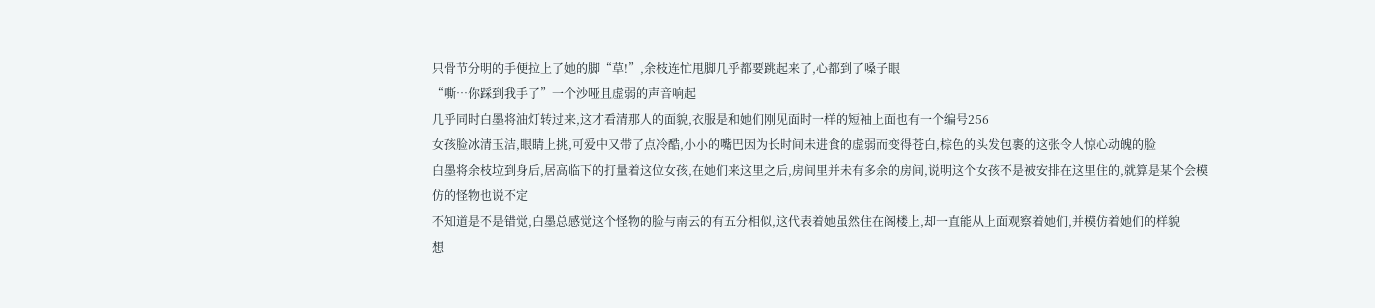只骨节分明的手便拉上了她的脚“草!”,余枝连忙甩脚几乎都要跳起来了,心都到了嗓子眼
“嘶…你踩到我手了”一个沙哑且虚弱的声音响起
几乎同时白墨将油灯转过来,这才看清那人的面貌,衣服是和她们刚见面时一样的短袖上面也有一个编号256
女孩脸冰清玉洁,眼睛上挑,可爱中又带了点冷酷,小小的嘴巴因为长时间未进食的虚弱而变得苍白,棕色的头发包裹的这张令人惊心动魄的脸
白墨将余枝垃到身后,居高临下的打量着这位女孩,在她们来这里之后,房间里并未有多余的房间,说明这个女孩不是被安排在这里住的,就算是某个会模仿的怪物也说不定
不知道是不是错觉,白墨总感觉这个怪物的脸与南云的有五分相似,这代表着她虽然住在阁楼上,却一直能从上面观察着她们,并模仿着她们的样貌
想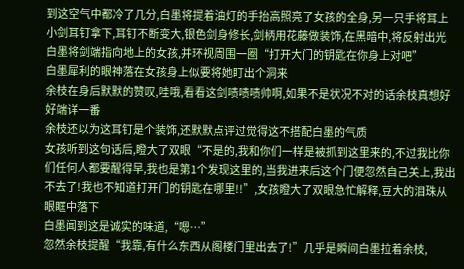到这空气中都冷了几分,白墨将提着油灯的手抬高照亮了女孩的全身,另一只手将耳上小剑耳钉拿下,耳钉不断变大,银色剑身修长,剑柄用花藤做装饰,在黑暗中,将反射出光
白墨将剑端指向地上的女孩,并环视周围一圈“打开大门的钥匙在你身上对吧”
白墨犀利的眼神落在女孩身上似要将她盯出个洞来
余枝在身后默默的赞叹,哇哦,看看这剑啧啧啧帅啊,如果不是状况不对的话余枝真想好好端详一番
余枝还以为这耳钉是个装饰,还默默点评过觉得这不搭配白墨的气质
女孩听到这句话后,瞪大了双眼“不是的,我和你们一样是被抓到这里来的,不过我比你们任何人都要醒得早,我也是第1个发现这里的,当我进来后这个门便忽然自己关上,我出不去了!我也不知道打开门的钥匙在哪里!!”,女孩瞪大了双眼急忙解释,豆大的泪珠从眼眶中落下
白墨闻到这是诚实的味道,“嗯…”
忽然余枝提醒“我靠,有什么东西从阁楼门里出去了!”几乎是瞬间白墨拉着余枝,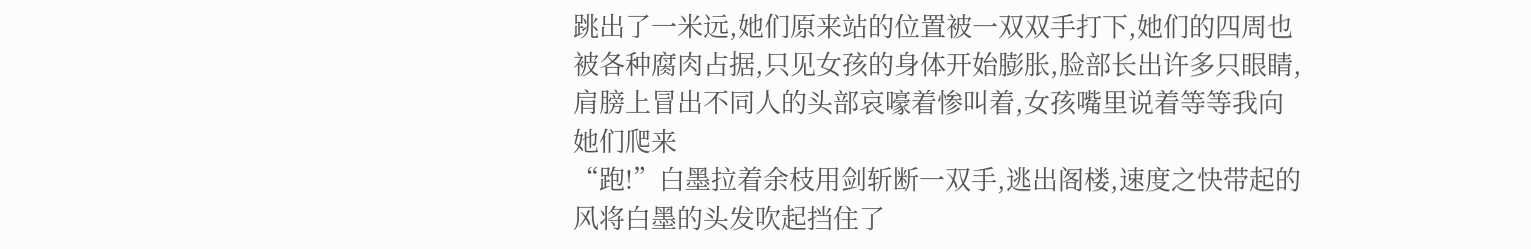跳出了一米远,她们原来站的位置被一双双手打下,她们的四周也被各种腐肉占据,只见女孩的身体开始膨胀,脸部长出许多只眼睛,肩膀上冒出不同人的头部哀嚎着惨叫着,女孩嘴里说着等等我向她们爬来
“跑!”白墨拉着余枝用剑斩断一双手,逃出阁楼,速度之快带起的风将白墨的头发吹起挡住了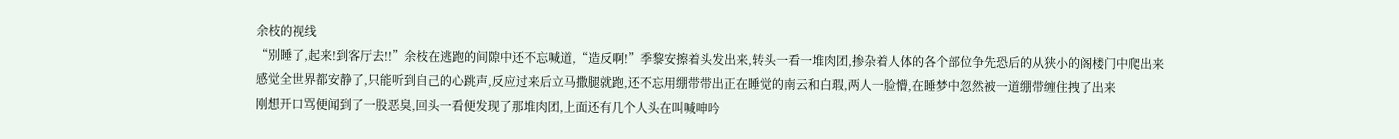余枝的视线
“别睡了,起来!到客厅去!!”余枝在逃跑的间隙中还不忘喊道,“造反啊!”季黎安擦着头发出来,转头一看一堆肉团,掺杂着人体的各个部位争先恐后的从狭小的阁楼门中爬出来
感觉全世界都安静了,只能听到自己的心跳声,反应过来后立马撒腿就跑,还不忘用绷带带出正在睡觉的南云和白瑕,两人一脸懵,在睡梦中忽然被一道绷带缠住拽了出来
刚想开口骂便闻到了一股恶臭,回头一看便发现了那堆肉团,上面还有几个人头在叫喊呻吟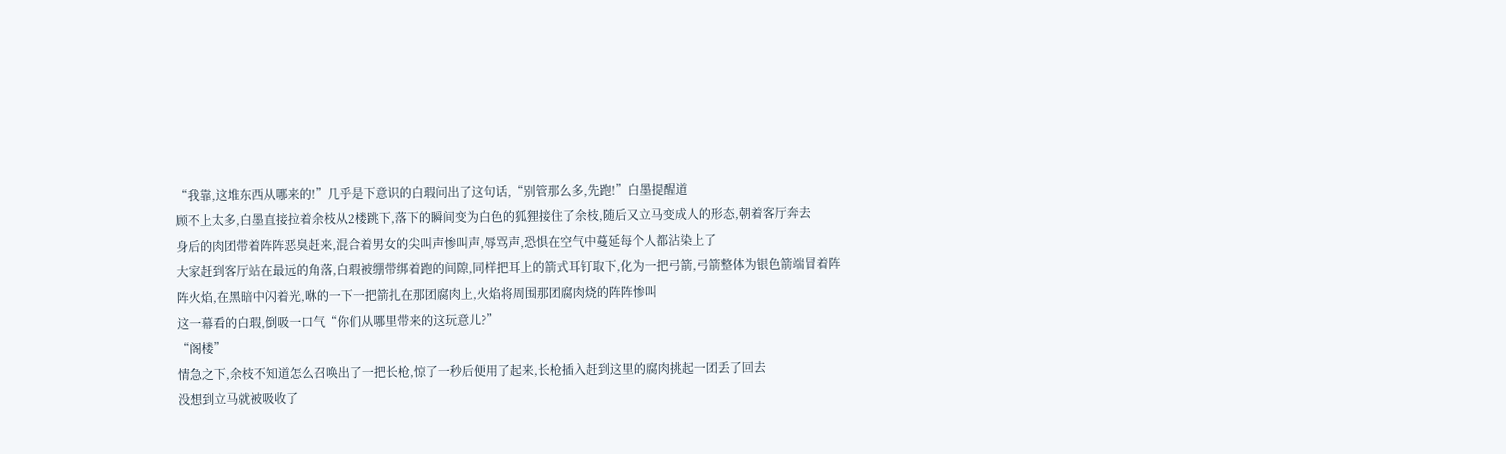“我靠,这堆东西从哪来的!”几乎是下意识的白瑕问出了这句话,“别管那么多,先跑!”白墨提醒道
顾不上太多,白墨直接拉着余枝从2楼跳下,落下的瞬间变为白色的狐狸接住了余枝,随后又立马变成人的形态,朝着客厅奔去
身后的肉团带着阵阵恶臭赶来,混合着男女的尖叫声惨叫声,辱骂声,恐惧在空气中蔓延每个人都沾染上了
大家赶到客厅站在最远的角落,白瑕被绷带绑着跑的间隙,同样把耳上的箭式耳钉取下,化为一把弓箭,弓箭整体为银色箭端冒着阵阵火焰,在黑暗中闪着光,咻的一下一把箭扎在那团腐肉上,火焰将周围那团腐肉烧的阵阵惨叫
这一幕看的白瑕,倒吸一口气“你们从哪里带来的这玩意儿?”
“阁楼”
情急之下,余枝不知道怎么召唤出了一把长枪,惊了一秒后便用了起来,长枪插入赶到这里的腐肉挑起一团丢了回去
没想到立马就被吸收了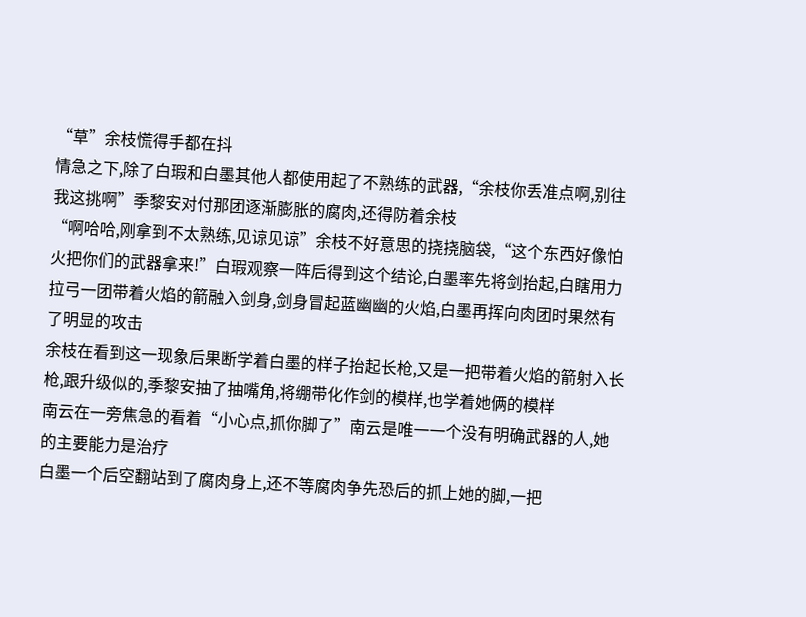“草”余枝慌得手都在抖
情急之下,除了白瑕和白墨其他人都使用起了不熟练的武器,“余枝你丢准点啊,别往我这挑啊”季黎安对付那团逐渐膨胀的腐肉,还得防着余枝
“啊哈哈,刚拿到不太熟练,见谅见谅”余枝不好意思的挠挠脑袋,“这个东西好像怕火把你们的武器拿来!”白瑕观察一阵后得到这个结论,白墨率先将剑抬起,白瞎用力拉弓一团带着火焰的箭融入剑身,剑身冒起蓝幽幽的火焰,白墨再挥向肉团时果然有了明显的攻击
余枝在看到这一现象后果断学着白墨的样子抬起长枪,又是一把带着火焰的箭射入长枪,跟升级似的,季黎安抽了抽嘴角,将绷带化作剑的模样,也学着她俩的模样
南云在一旁焦急的看着“小心点,抓你脚了”南云是唯一一个没有明确武器的人,她的主要能力是治疗
白墨一个后空翻站到了腐肉身上,还不等腐肉争先恐后的抓上她的脚,一把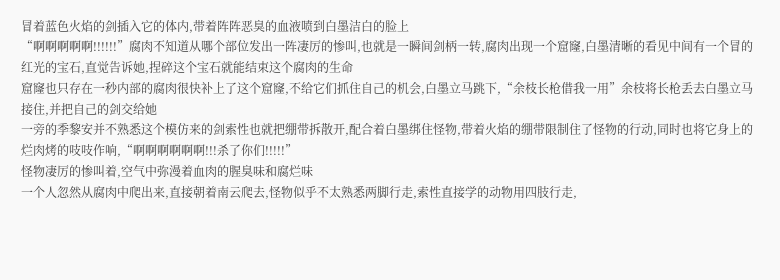冒着蓝色火焰的剑插入它的体内,带着阵阵恶臭的血液喷到白墨洁白的脸上
“啊啊啊啊啊!!!!!!”腐肉不知道从哪个部位发出一阵凄厉的惨叫,也就是一瞬间剑柄一转,腐肉出现一个窟窿,白墨清晰的看见中间有一个冒的红光的宝石,直觉告诉她,捏碎这个宝石就能结束这个腐肉的生命
窟窿也只存在一秒内部的腐肉很快补上了这个窟窿,不给它们抓住自己的机会,白墨立马跳下,“余枝长枪借我一用”余枝将长枪丢去白墨立马接住,并把自己的剑交给她
一旁的季黎安并不熟悉这个模仿来的剑索性也就把绷带拆散开,配合着白墨绑住怪物,带着火焰的绷带限制住了怪物的行动,同时也将它身上的烂肉烤的吱吱作响,“啊啊啊啊啊啊!!!杀了你们!!!!!”
怪物凄厉的惨叫着,空气中弥漫着血肉的腥臭味和腐烂味
一个人忽然从腐肉中爬出来,直接朝着南云爬去,怪物似乎不太熟悉两脚行走,索性直接学的动物用四肢行走,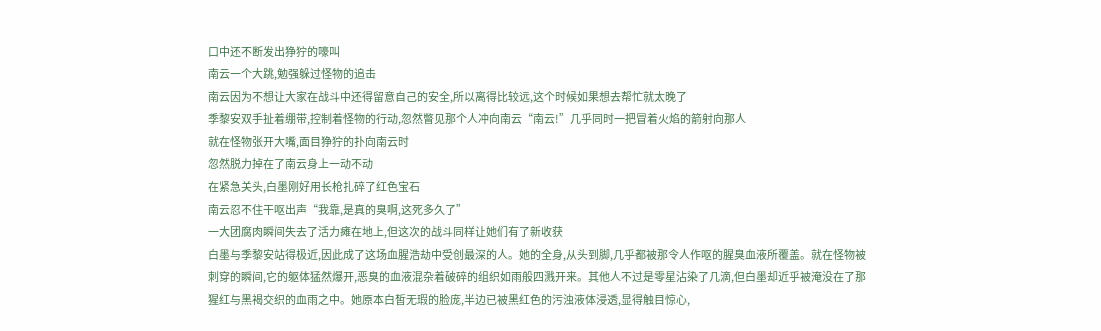口中还不断发出狰狞的嚎叫
南云一个大跳,勉强躲过怪物的追击
南云因为不想让大家在战斗中还得留意自己的安全,所以离得比较远,这个时候如果想去帮忙就太晚了
季黎安双手扯着绷带,控制着怪物的行动,忽然瞥见那个人冲向南云“南云!”几乎同时一把冒着火焰的箭射向那人
就在怪物张开大嘴,面目狰狞的扑向南云时
忽然脱力掉在了南云身上一动不动
在紧急关头,白墨刚好用长枪扎碎了红色宝石
南云忍不住干呕出声“我靠,是真的臭啊,这死多久了”
一大团腐肉瞬间失去了活力瘫在地上,但这次的战斗同样让她们有了新收获
白墨与季黎安站得极近,因此成了这场血腥浩劫中受创最深的人。她的全身,从头到脚,几乎都被那令人作呕的腥臭血液所覆盖。就在怪物被刺穿的瞬间,它的躯体猛然爆开,恶臭的血液混杂着破碎的组织如雨般四溅开来。其他人不过是零星沾染了几滴,但白墨却近乎被淹没在了那猩红与黑褐交织的血雨之中。她原本白皙无瑕的脸庞,半边已被黑红色的污浊液体浸透,显得触目惊心,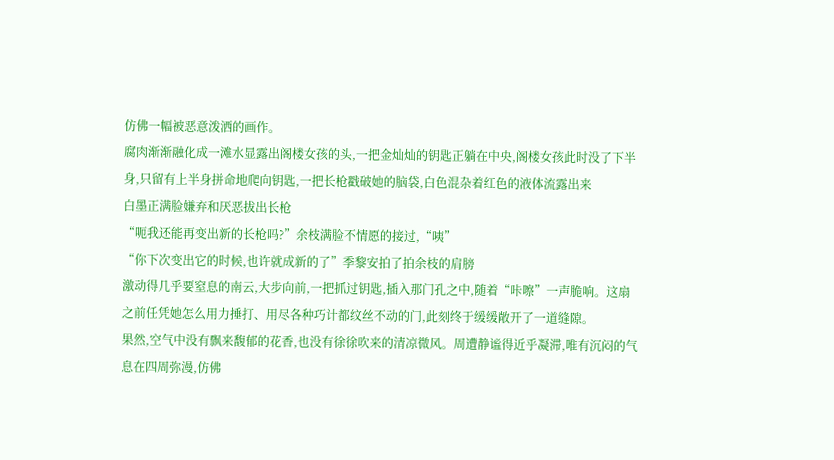仿佛一幅被恶意泼洒的画作。
腐肉渐渐融化成一滩水显露出阁楼女孩的头,一把金灿灿的钥匙正躺在中央,阁楼女孩此时没了下半身,只留有上半身拼命地爬向钥匙,一把长枪戳破她的脑袋,白色混杂着红色的液体流露出来
白墨正满脸嫌弃和厌恶拔出长枪
“呃我还能再变出新的长枪吗?”余枝满脸不情愿的接过,“咦”
“你下次变出它的时候,也许就成新的了”季黎安拍了拍余枝的肩膀
激动得几乎要窒息的南云,大步向前,一把抓过钥匙,插入那门孔之中,随着“咔嚓”一声脆响。这扇之前任凭她怎么用力捶打、用尽各种巧计都纹丝不动的门,此刻终于缓缓敞开了一道缝隙。
果然,空气中没有飘来馥郁的花香,也没有徐徐吹来的清凉微风。周遭静谧得近乎凝滞,唯有沉闷的气息在四周弥漫,仿佛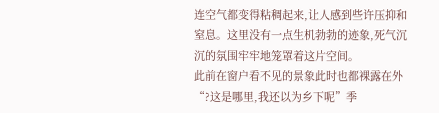连空气都变得粘稠起来,让人感到些许压抑和窒息。这里没有一点生机勃勃的迹象,死气沉沉的氛围牢牢地笼罩着这片空间。
此前在窗户看不见的景象此时也都裸露在外
“?这是哪里,我还以为乡下呢”季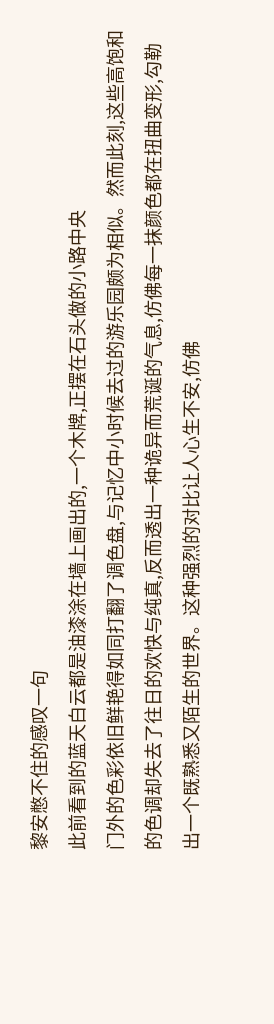黎安憋不住的感叹一句
此前看到的蓝天白云都是油漆涂在墙上画出的,一个木牌,正摆在石头做的小路中央
门外的色彩依旧鲜艳得如同打翻了调色盘,与记忆中小时候去过的游乐园颇为相似。然而此刻,这些高饱和的色调却失去了往日的欢快与纯真,反而透出一种诡异而荒诞的气息,仿佛每一抹颜色都在扭曲变形,勾勒出一个既熟悉又陌生的世界。这种强烈的对比让人心生不安,仿佛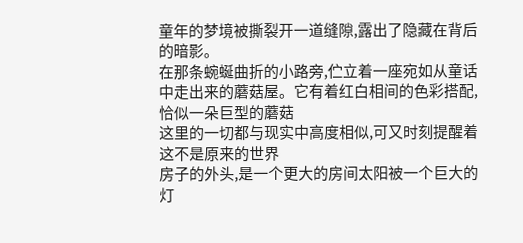童年的梦境被撕裂开一道缝隙,露出了隐藏在背后的暗影。
在那条蜿蜒曲折的小路旁,伫立着一座宛如从童话中走出来的蘑菇屋。它有着红白相间的色彩搭配,恰似一朵巨型的蘑菇
这里的一切都与现实中高度相似,可又时刻提醒着这不是原来的世界
房子的外头,是一个更大的房间太阳被一个巨大的灯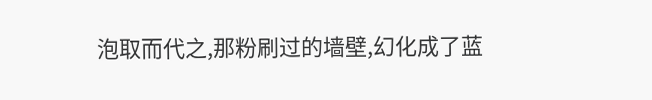泡取而代之,那粉刷过的墙壁,幻化成了蓝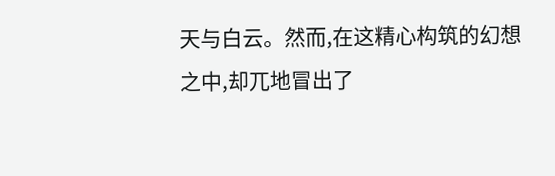天与白云。然而,在这精心构筑的幻想之中,却兀地冒出了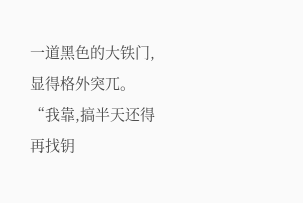一道黑色的大铁门,显得格外突兀。
“我靠,搞半天还得再找钥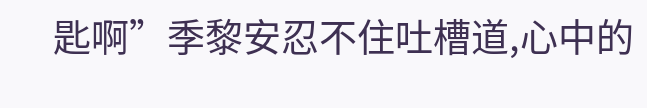匙啊”季黎安忍不住吐槽道,心中的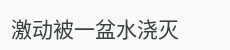激动被一盆水浇灭